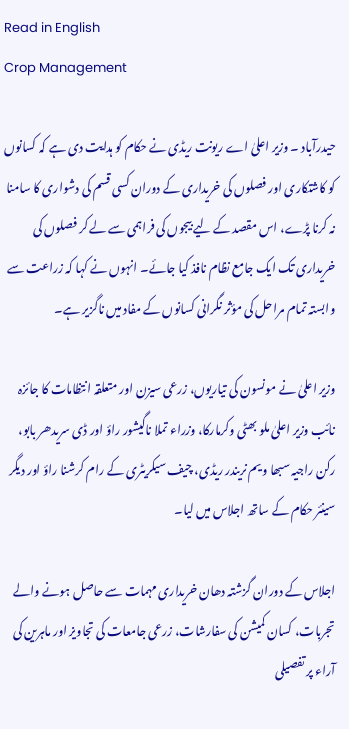Read in English
Crop Management

حیدرآباد ۔ وزیر اعلیٰ اے ریونت ریڈی نے حکام کو ہدایت دی ہے کہ کسانوں کو کاشتکاری اور فصلوں کی خریداری کے دوران کسی قسم کی دشواری کا سامنا نہ کرنا پڑے، اس مقصد کے لیے بیجوں کی فراہمی سے لے کر فصلوں کی خریداری تک ایک جامع نظام نافذ کیا جائے۔ انہوں نے کہا کہ زراعت سے وابستہ تمام مراحل کی مؤثر نگرانی کسانوں کے مفاد میں ناگزیر ہے۔

وزیر اعلیٰ نے مونسون کی تیاریوں، زرعی سیزن اور متعلقہ انتظامات کا جائزہ نائب وزیر اعلیٰ ملو بھٹی وکرمارکا، وزراء تملا ناگیشور راؤ اور ڈی سریدھر بابو، رکن راجیہ سبھا ویم نریندر ریڈی، چیف سیکریٹری کے رام کرشنا راؤ اور دیگر سینئر حکام کے ساتھ اجلاس میں لیا۔

اجلاس کے دوران گزشتہ دھان خریداری مہمات سے حاصل ہونے والے تجربات، کسان کمیشن کی سفارشات، زرعی جامعات کی تجاویز اور ماہرین کی آراء پر تفصیلی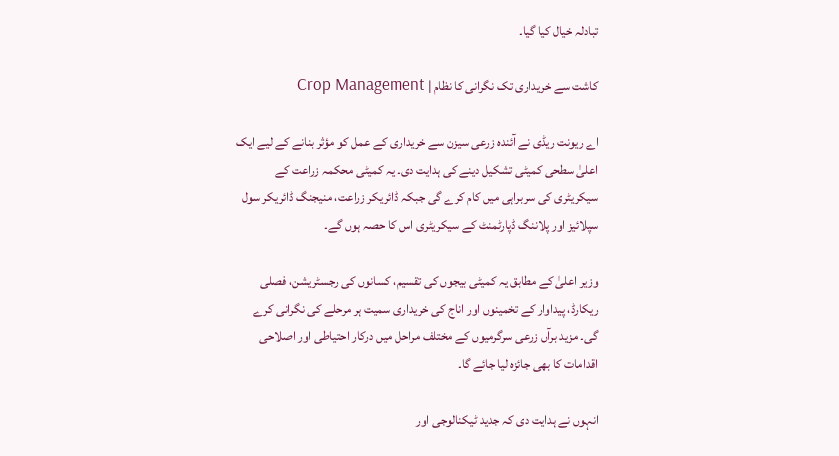تبادلہ خیال کیا گیا۔

کاشت سے خریداری تک نگرانی کا نظام | Crop Management

اے ریونت ریڈی نے آئندہ زرعی سیزن سے خریداری کے عمل کو مؤثر بنانے کے لیے ایک اعلیٰ سطحی کمیٹی تشکیل دینے کی ہدایت دی۔ یہ کمیٹی محکمہ زراعت کے سیکریٹری کی سربراہی میں کام کرے گی جبکہ ڈائریکر زراعت، منیجنگ ڈائریکر سول سپلائیز اور پلاننگ ڈپارٹمنٹ کے سیکریٹری اس کا حصہ ہوں گے۔

وزیر اعلیٰ کے مطابق یہ کمیٹی بیجوں کی تقسیم، کسانوں کی رجسٹریشن، فصلی ریکارڈ، پیداوار کے تخمینوں اور اناج کی خریداری سمیت ہر مرحلے کی نگرانی کرے گی۔ مزید برآں زرعی سرگرمیوں کے مختلف مراحل میں درکار احتیاطی اور اصلاحی اقدامات کا بھی جائزہ لیا جائے گا۔

انہوں نے ہدایت دی کہ جدید ٹیکنالوجی اور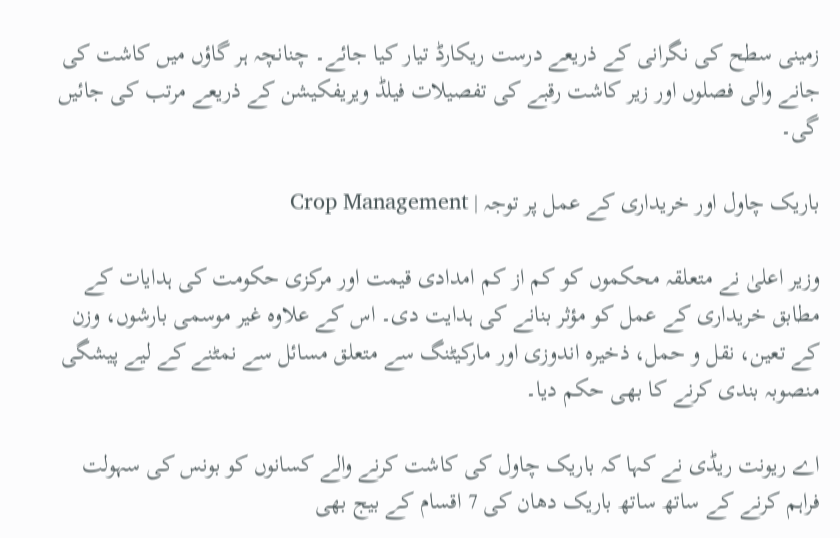زمینی سطح کی نگرانی کے ذریعے درست ریکارڈ تیار کیا جائے۔ چنانچہ ہر گاؤں میں کاشت کی جانے والی فصلوں اور زیر کاشت رقبے کی تفصیلات فیلڈ ویریفکیشن کے ذریعے مرتب کی جائیں گی۔

باریک چاول اور خریداری کے عمل پر توجہ | Crop Management

وزیر اعلیٰ نے متعلقہ محکموں کو کم از کم امدادی قیمت اور مرکزی حکومت کی ہدایات کے مطابق خریداری کے عمل کو مؤثر بنانے کی ہدایت دی۔ اس کے علاوہ غیر موسمی بارشوں، وزن کے تعین، نقل و حمل، ذخیرہ اندوزی اور مارکیٹنگ سے متعلق مسائل سے نمٹنے کے لیے پیشگی منصوبہ بندی کرنے کا بھی حکم دیا۔

اے ریونت ریڈی نے کہا کہ باریک چاول کی کاشت کرنے والے کسانوں کو بونس کی سہولت فراہم کرنے کے ساتھ ساتھ باریک دھان کی 7 اقسام کے بیج بھی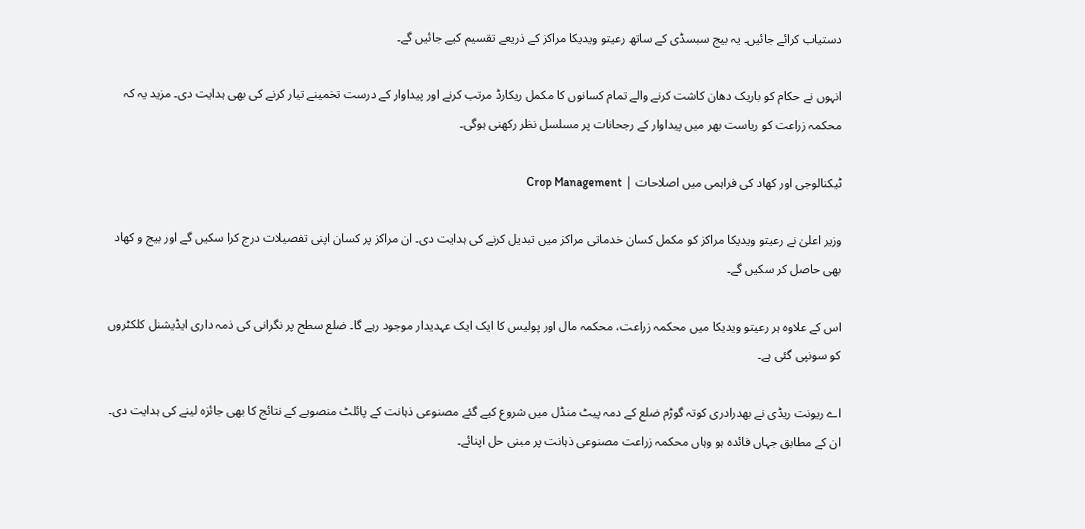دستیاب کرائے جائیں۔ یہ بیج سبسڈی کے ساتھ رعیتو ویدیکا مراکز کے ذریعے تقسیم کیے جائیں گے۔

انہوں نے حکام کو باریک دھان کاشت کرنے والے تمام کسانوں کا مکمل ریکارڈ مرتب کرنے اور پیداوار کے درست تخمینے تیار کرنے کی بھی ہدایت دی۔ مزید یہ کہ محکمہ زراعت کو ریاست بھر میں پیداوار کے رجحانات پر مسلسل نظر رکھنی ہوگی۔

ٹیکنالوجی اور کھاد کی فراہمی میں اصلاحات | Crop Management

وزیر اعلیٰ نے رعیتو ویدیکا مراکز کو مکمل کسان خدماتی مراکز میں تبدیل کرنے کی ہدایت دی۔ ان مراکز پر کسان اپنی تفصیلات درج کرا سکیں گے اور بیج و کھاد بھی حاصل کر سکیں گے۔

اس کے علاوہ ہر رعیتو ویدیکا میں محکمہ زراعت، محکمہ مال اور پولیس کا ایک ایک عہدیدار موجود رہے گا۔ ضلع سطح پر نگرانی کی ذمہ داری ایڈیشنل کلکٹروں کو سونپی گئی ہے۔

اے ریونت ریڈی نے بھدرادری کوتہ گوڑم ضلع کے دمہ پیٹ منڈل میں شروع کیے گئے مصنوعی ذہانت کے پائلٹ منصوبے کے نتائج کا بھی جائزہ لینے کی ہدایت دی۔ ان کے مطابق جہاں فائدہ ہو وہاں محکمہ زراعت مصنوعی ذہانت پر مبنی حل اپنائے۔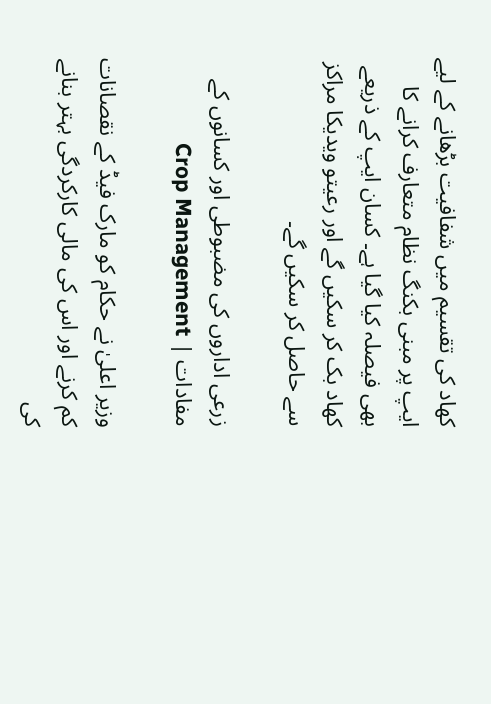کھاد کی تقسیم میں شفافیت بڑھانے کے لیے ایپ پر مبنی بکنگ نظام متعارف کرانے کا بھی فیصلہ کیا گیا ہے۔ کسان ایپ کے ذریعے کھاد بک کر سکیں گے اور رعیتو ویدیکا مراکز سے حاصل کر سکیں گے۔

زرعی اداروں کی مضبوطی اور کسانوں کے مفادات | Crop Management

وزیر اعلیٰ نے حکام کو مارک فیڈ کے نقصانات کم کرنے اور اس کی مالی کارکردگی بہتر بنانے کی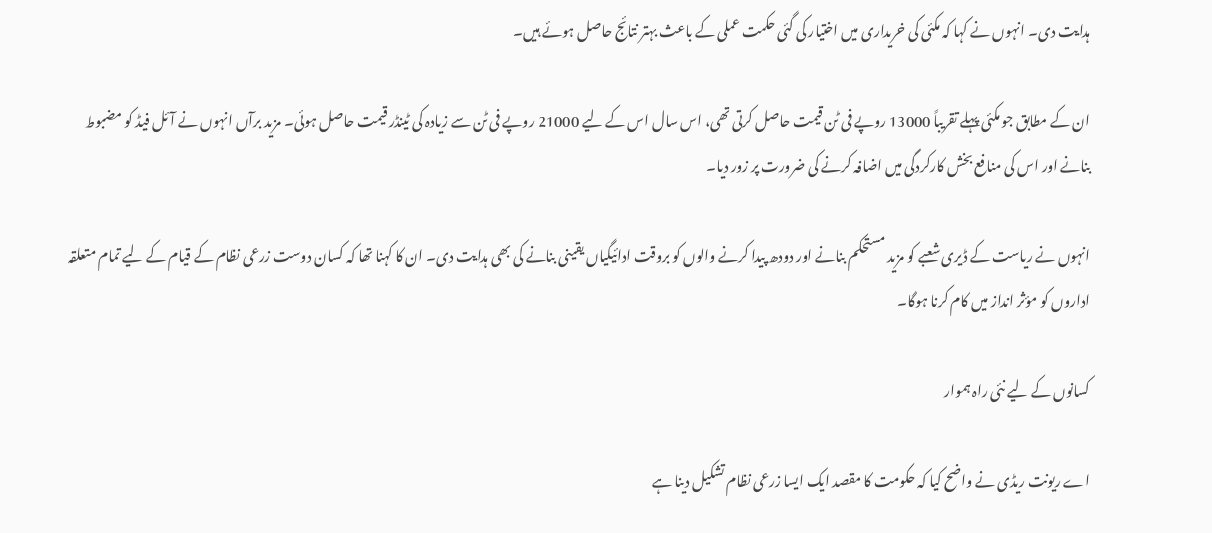ہدایت دی۔ انہوں نے کہا کہ مکئی کی خریداری میں اختیار کی گئی حکمت عملی کے باعث بہتر نتائج حاصل ہوئے ہیں۔

ان کے مطابق جو مکئی پہلے تقریباً 13000 روپے فی ٹن قیمت حاصل کرتی تھی، اس سال اس کے لیے 21000 روپے فی ٹن سے زیادہ کی ٹینڈر قیمت حاصل ہوئی۔ مزید برآں انہوں نے آئل فیڈ کو مضبوط بنانے اور اس کی منافع بخش کارکردگی میں اضافہ کرنے کی ضرورت پر زور دیا۔

انہوں نے ریاست کے ڈیری شعبے کو مزید مستحکم بنانے اور دودھ پیدا کرنے والوں کو بروقت ادائیگیاں یقینی بنانے کی بھی ہدایت دی۔ ان کا کہنا تھا کہ کسان دوست زرعی نظام کے قیام کے لیے تمام متعلقہ اداروں کو مؤثر انداز میں کام کرنا ہوگا۔

کسانوں کے لیے نئی راہ ہموار

اے ریونت ریڈی نے واضح کیا کہ حکومت کا مقصد ایک ایسا زرعی نظام تشکیل دینا ہے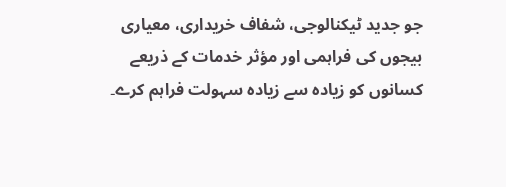جو جدید ٹیکنالوجی، شفاف خریداری، معیاری بیجوں کی فراہمی اور مؤثر خدمات کے ذریعے کسانوں کو زیادہ سے زیادہ سہولت فراہم کرے۔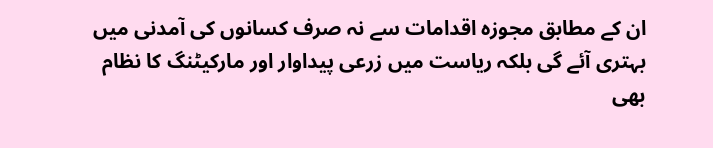ان کے مطابق مجوزہ اقدامات سے نہ صرف کسانوں کی آمدنی میں بہتری آئے گی بلکہ ریاست میں زرعی پیداوار اور مارکیٹنگ کا نظام بھی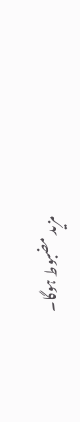مزید مضبوط ہوگا۔